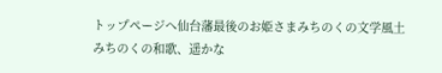トップページへ仙台藩最後のお姫さまみちのくの文学風土
みちのくの和歌、遥かな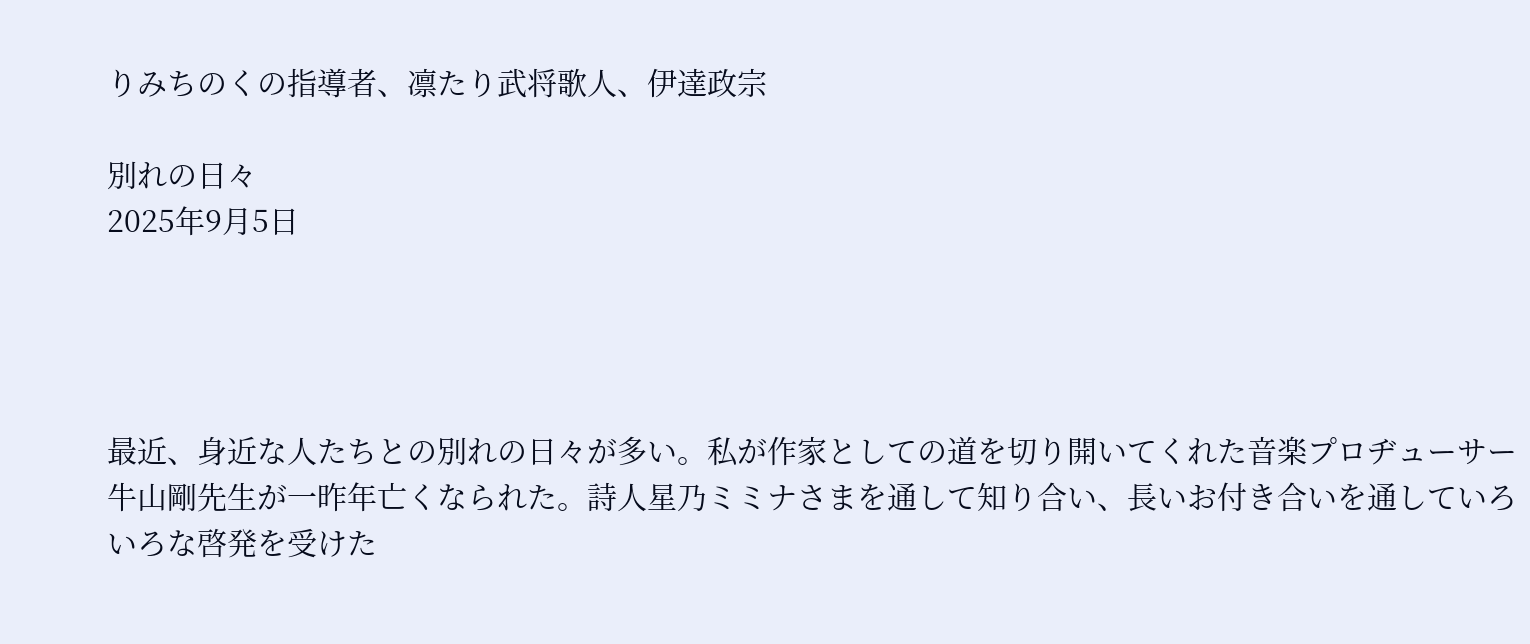りみちのくの指導者、凛たり武将歌人、伊達政宗

別れの日々
2025年9月5日




最近、身近な人たちとの別れの日々が多い。私が作家としての道を切り開いてくれた音楽プロヂューサー牛山剛先生が一昨年亡くなられた。詩人星乃ミミナさまを通して知り合い、長いお付き合いを通していろいろな啓発を受けた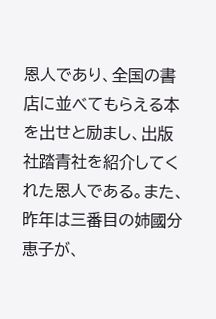恩人であり、全国の書店に並べてもらえる本を出せと励まし、出版社踏青社を紹介してくれた恩人である。また、昨年は三番目の姉國分恵子が、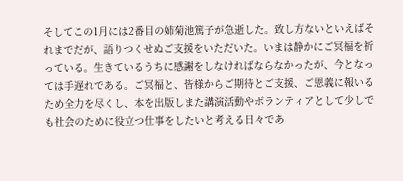そしてこの1月には2番目の姉菊池篤子が急逝した。致し方ないといえばそれまでだが、語りつくせぬご支援をいただいた。いまは静かにご冥福を祈っている。生きているうちに感謝をしなければならなかったが、今となっては手遅れである。ご冥福と、皆様からご期待とご支援、ご恩義に報いるため全力を尽くし、本を出版しまた講演活動やボランティアとして少しでも社会のために役立つ仕事をしたいと考える日々であ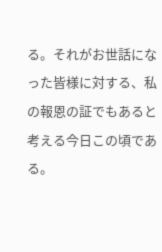る。それがお世話になった皆様に対する、私の報恩の証でもあると考える今日この頃である。